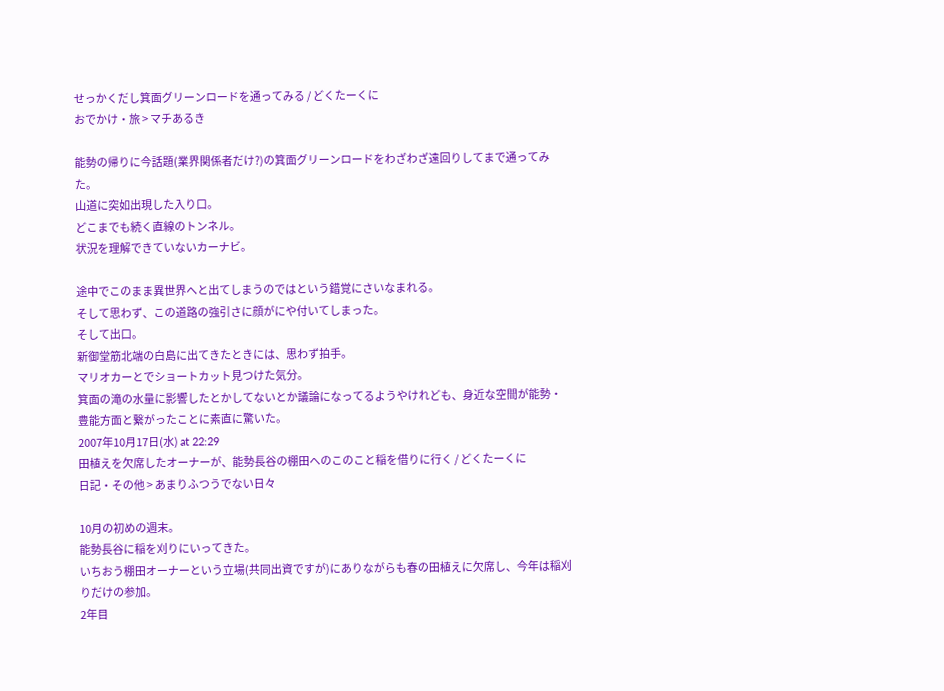せっかくだし箕面グリーンロードを通ってみる / どくたーくに
おでかけ・旅 > マチあるき

能勢の帰りに今話題(業界関係者だけ?)の箕面グリーンロードをわざわざ遠回りしてまで通ってみた。
山道に突如出現した入り口。
どこまでも続く直線のトンネル。
状況を理解できていないカーナビ。

途中でこのまま異世界へと出てしまうのではという錯覚にさいなまれる。
そして思わず、この道路の強引さに顔がにや付いてしまった。
そして出口。
新御堂筋北端の白島に出てきたときには、思わず拍手。
マリオカーとでショートカット見つけた気分。
箕面の滝の水量に影響したとかしてないとか議論になってるようやけれども、身近な空間が能勢・豊能方面と繋がったことに素直に驚いた。
2007年10月17日(水) at 22:29
田植えを欠席したオーナーが、能勢長谷の棚田へのこのこと稲を借りに行く / どくたーくに
日記・その他 > あまりふつうでない日々

10月の初めの週末。
能勢長谷に稲を刈りにいってきた。
いちおう棚田オーナーという立場(共同出資ですが)にありながらも春の田植えに欠席し、今年は稲刈りだけの参加。
2年目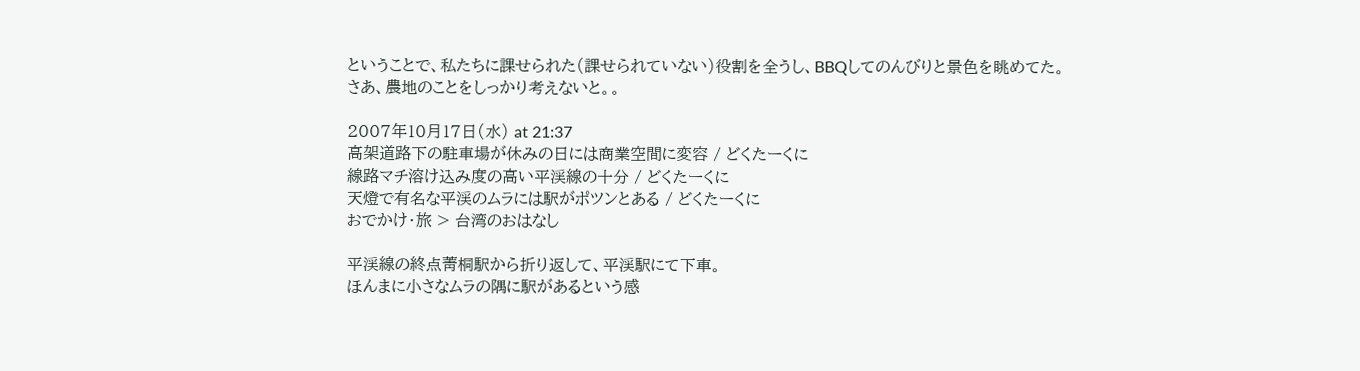ということで、私たちに課せられた(課せられていない)役割を全うし、BBQしてのんびりと景色を眺めてた。
さあ、農地のことをしっかり考えないと。。

2007年10月17日(水) at 21:37
高架道路下の駐車場が休みの日には商業空間に変容 / どくたーくに
線路マチ溶け込み度の高い平渓線の十分 / どくたーくに
天燈で有名な平渓のムラには駅がポツンとある / どくたーくに
おでかけ・旅 > 台湾のおはなし

平渓線の終点菁桐駅から折り返して、平渓駅にて下車。
ほんまに小さなムラの隅に駅があるという感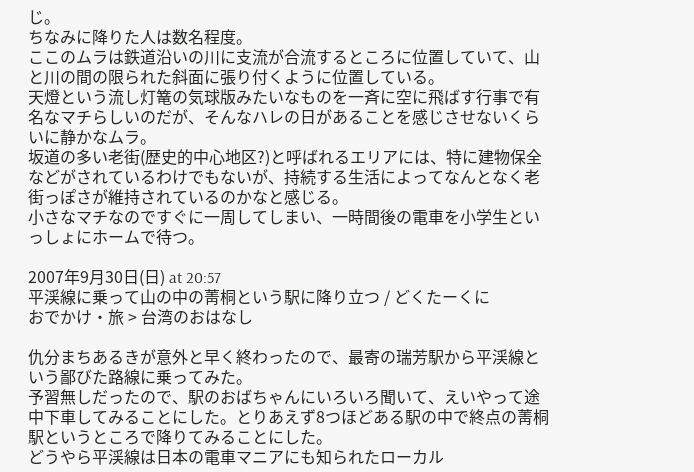じ。
ちなみに降りた人は数名程度。
ここのムラは鉄道沿いの川に支流が合流するところに位置していて、山と川の間の限られた斜面に張り付くように位置している。
天燈という流し灯篭の気球版みたいなものを一斉に空に飛ばす行事で有名なマチらしいのだが、そんなハレの日があることを感じさせないくらいに静かなムラ。
坂道の多い老街(歴史的中心地区?)と呼ばれるエリアには、特に建物保全などがされているわけでもないが、持続する生活によってなんとなく老街っぽさが維持されているのかなと感じる。
小さなマチなのですぐに一周してしまい、一時間後の電車を小学生といっしょにホームで待つ。

2007年9月30日(日) at 20:57
平渓線に乗って山の中の菁桐という駅に降り立つ / どくたーくに
おでかけ・旅 > 台湾のおはなし

仇分まちあるきが意外と早く終わったので、最寄の瑞芳駅から平渓線という鄙びた路線に乗ってみた。
予習無しだったので、駅のおばちゃんにいろいろ聞いて、えいやって途中下車してみることにした。とりあえず8つほどある駅の中で終点の菁桐駅というところで降りてみることにした。
どうやら平渓線は日本の電車マニアにも知られたローカル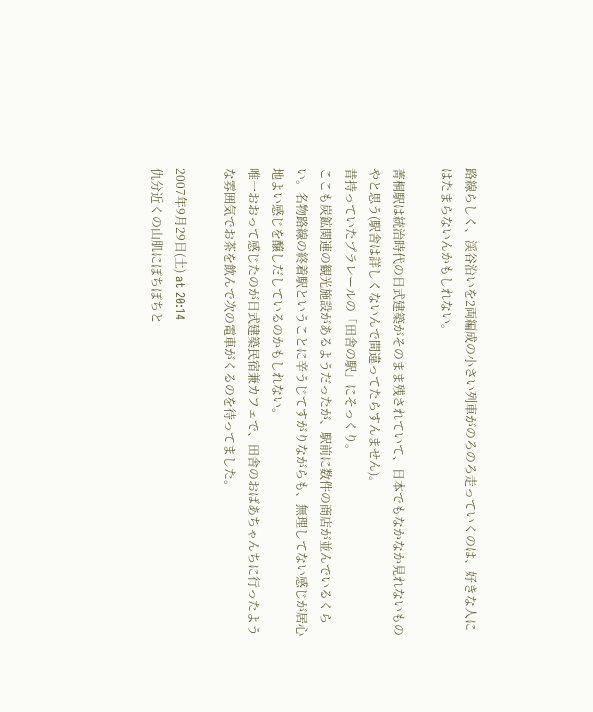路線らしく、渓谷沿いを2両編成の小さい列車がのろのろ走っていくのは、好きな人にはたまらないんかもしれない。

菁桐駅は統治時代の日式建築がそのまま残されていて、日本でもなかなか見れないものやと思う(駅舎は詳しくないんで間違ってたらすんません)。
昔持っていたプラレールの「田舎の駅」にそっくり。
ここも炭鉱関連の観光施設があるようだったが、駅前に数件の商店が並んでいるくらい。名物路線の終着駅ということに辛うじてすがりながらも、無理してない感じが居心地よい感じを醸しだしているのかもしれない。
唯一おおって感じたのが日式建築民宿兼カフェで、田舎のおばあちゃんちに行ったような雰囲気でお茶を飲んで次の電車がくるのを待ってました。

2007年9月29日(土) at 20:14
仇分近くの山肌にぽちぽちと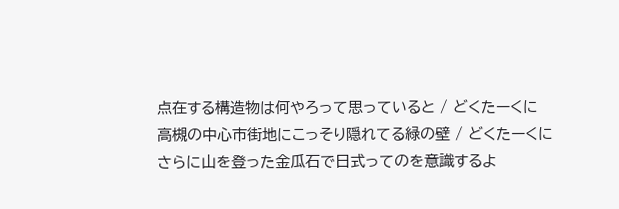点在する構造物は何やろって思っていると / どくたーくに
高槻の中心市街地にこっそり隠れてる緑の壁 / どくたーくに
さらに山を登った金瓜石で日式ってのを意識するよ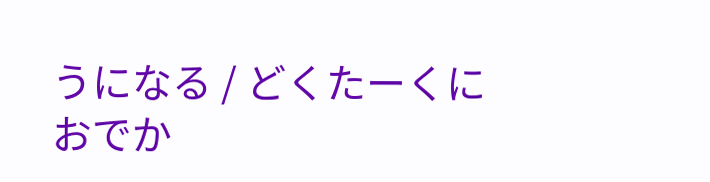うになる / どくたーくに
おでか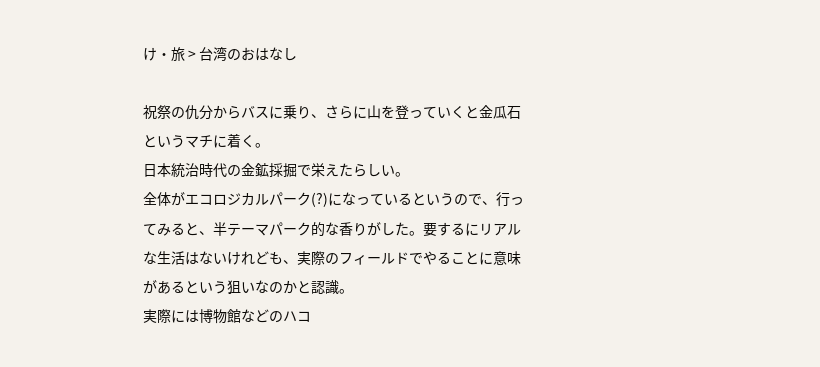け・旅 > 台湾のおはなし

祝祭の仇分からバスに乗り、さらに山を登っていくと金瓜石というマチに着く。
日本統治時代の金鉱採掘で栄えたらしい。
全体がエコロジカルパーク(?)になっているというので、行ってみると、半テーマパーク的な香りがした。要するにリアルな生活はないけれども、実際のフィールドでやることに意味があるという狙いなのかと認識。
実際には博物館などのハコ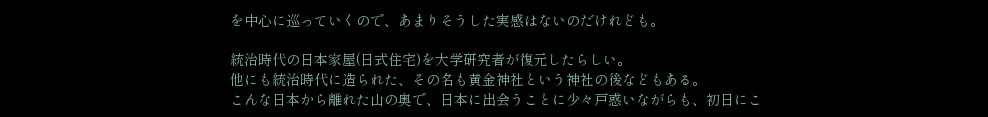を中心に巡っていくので、あまりそうした実感はないのだけれども。

統治時代の日本家屋(日式住宅)を大学研究者が復元したらしい。
他にも統治時代に造られた、その名も黄金神社という神社の後などもある。
こんな日本から離れた山の奥で、日本に出会うことに少々戸惑いながらも、初日にこ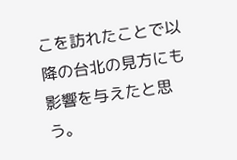こを訪れたことで以降の台北の見方にも影響を与えたと思う。